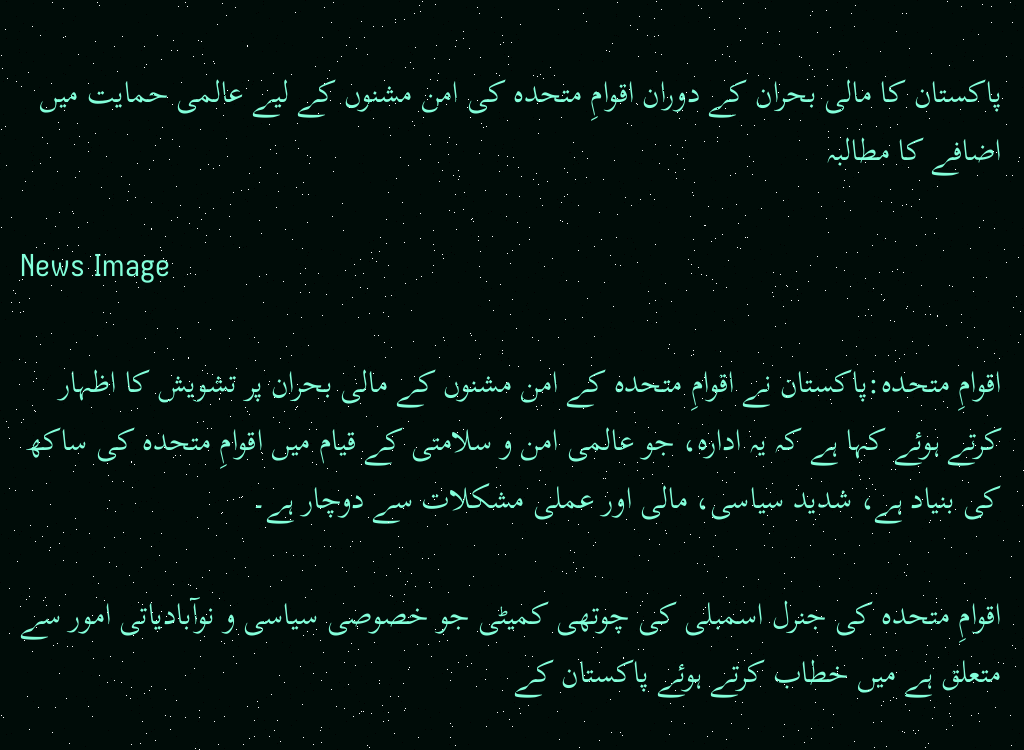پاکستان کا مالی بحران کے دوران اقوامِ متحدہ کی امن مشنوں کے لیے عالمی حمایت میں اضافے کا مطالبہ

News Image

اقوامِ متحدہ:پاکستان نے اقوامِ متحدہ کے امن مشنوں کے مالی بحران پر تشویش کا اظہار کرتے ہوئے کہا ہے کہ یہ ادارہ، جو عالمی امن و سلامتی کے قیام میں اقوامِ متحدہ کی ساکھ کی بنیاد ہے، شدید سیاسی، مالی اور عملی مشکلات سے دوچار ہے۔

اقوامِ متحدہ کی جنرل اسمبلی کی چوتھی کمیٹی جو خصوصی سیاسی و نوآبادیاتی امور سے متعلق ہے میں خطاب کرتے ہوئے پاکستان کے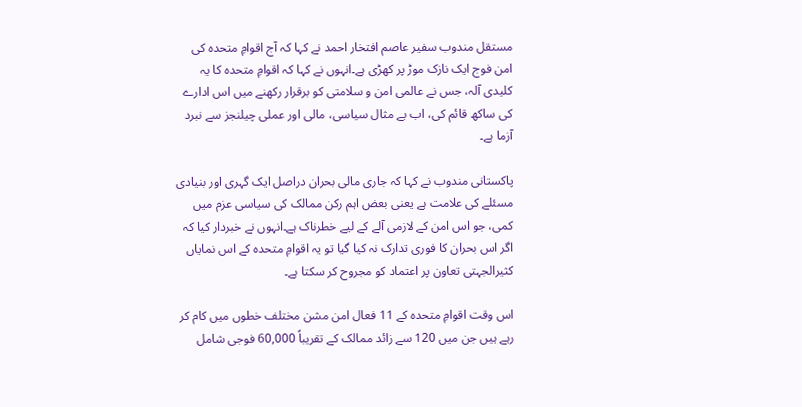مستقل مندوب سفیر عاصم افتخار احمد نے کہا کہ آج اقوامِ متحدہ کی امن فوج ایک نازک موڑ پر کھڑی ہے۔انہوں نے کہا کہ اقوامِ متحدہ کا یہ کلیدی آلہ، جس نے عالمی امن و سلامتی کو برقرار رکھنے میں اس ادارے کی ساکھ قائم کی، اب بے مثال سیاسی، مالی اور عملی چیلنجز سے نبرد آزما ہے۔

پاکستانی مندوب نے کہا کہ جاری مالی بحران دراصل ایک گہری اور بنیادی مسئلے کی علامت ہے یعنی بعض اہم رکن ممالک کی سیاسی عزم میں کمی، جو اس امن کے لازمی آلے کے لیے خطرناک ہے۔انہوں نے خبردار کیا کہ اگر اس بحران کا فوری تدارک نہ کیا گیا تو یہ اقوامِ متحدہ کے اس نمایاں کثیرالجہتی تعاون پر اعتماد کو مجروح کر سکتا ہے۔

اس وقت اقوامِ متحدہ کے 11 فعال امن مشن مختلف خطوں میں کام کر رہے ہیں جن میں 120 سے زائد ممالک کے تقریباً 60,000 فوجی شامل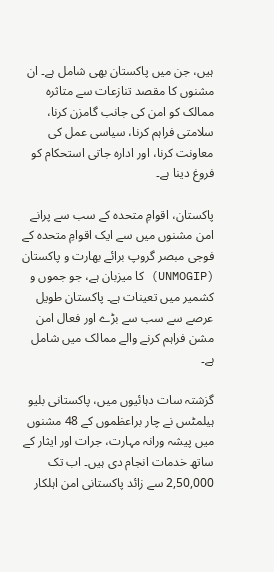ہیں، جن میں پاکستان بھی شامل ہے۔ ان مشنوں کا مقصد تنازعات سے متاثرہ ممالک کو امن کی جانب گامزن کرنا، سلامتی فراہم کرنا، سیاسی عمل کی معاونت کرنا، اور ادارہ جاتی استحکام کو فروغ دینا ہے۔

پاکستان، اقوامِ متحدہ کے سب سے پرانے امن مشنوں میں سے ایک اقوامِ متحدہ کے فوجی مبصر گروپ برائے بھارت و پاکستان (UNMOGIP) کا میزبان ہے، جو جموں و کشمیر میں تعینات ہے۔ پاکستان طویل عرصے سے سب سے بڑے اور فعال امن مشن فراہم کرنے والے ممالک میں شامل ہے۔

گزشتہ سات دہائیوں میں، پاکستانی بلیو ہیلمٹس نے چار براعظموں کے 48 مشنوں میں پیشہ ورانہ مہارت، جرات اور ایثار کے ساتھ خدمات انجام دی ہیں۔ اب تک 2,50,000 سے زائد پاکستانی امن اہلکار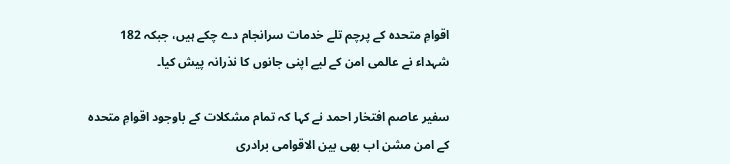اقوامِ متحدہ کے پرچم تلے خدمات سرانجام دے چکے ہیں، جبکہ 182 شہداء نے عالمی امن کے لیے اپنی جانوں کا نذرانہ پیش کیا۔

سفیر عاصم افتخار احمد نے کہا کہ تمام مشکلات کے باوجود اقوامِ متحدہ کے امن مشن اب بھی بین الاقوامی برادری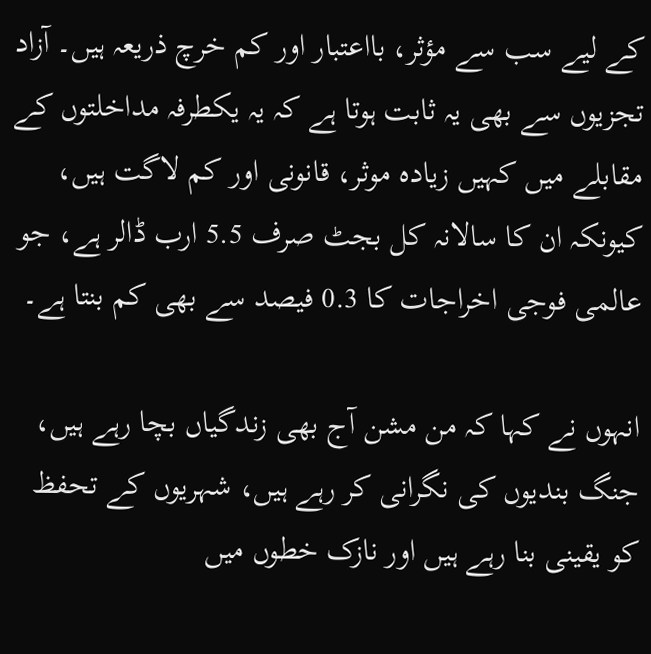کے لیے سب سے مؤثر، بااعتبار اور کم خرچ ذریعہ ہیں۔ آزاد تجزیوں سے بھی یہ ثابت ہوتا ہے کہ یہ یکطرفہ مداخلتوں کے مقابلے میں کہیں زیادہ موثر، قانونی اور کم لاگت ہیں، کیونکہ ان کا سالانہ کل بجٹ صرف 5.5 ارب ڈالر ہے، جو عالمی فوجی اخراجات کا 0.3 فیصد سے بھی کم بنتا ہے۔

انہوں نے کہا کہ من مشن آج بھی زندگیاں بچا رہے ہیں، جنگ بندیوں کی نگرانی کر رہے ہیں، شہریوں کے تحفظ کو یقینی بنا رہے ہیں اور نازک خطوں میں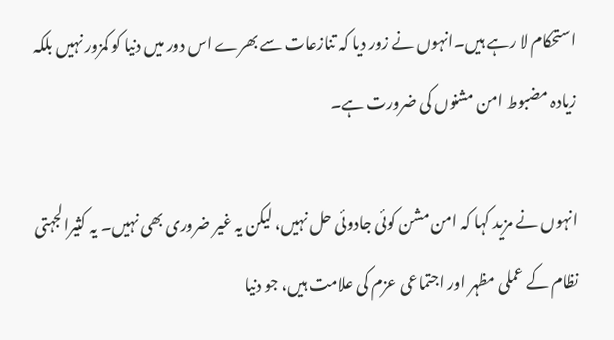استحکام لا رہے ہیں۔انہوں نے زور دیا کہ تنازعات سے بھرے اس دور میں دنیا کو کمزور نہیں بلکہ زیادہ مضبوط امن مشنوں کی ضرورت ہے۔

انہوں نے مزید کہا کہ امن مشن کوئی جادوئی حل نہیں، لیکن یہ غیر ضروری بھی نہیں۔ یہ کثیرالجہتی نظام کے عملی مظہر اور اجتماعی عزم کی علامت ہیں، جو دنیا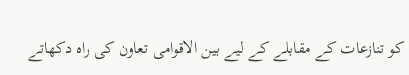کو تنازعات کے مقابلے کے لیے بین الاقوامی تعاون کی راہ دکھاتے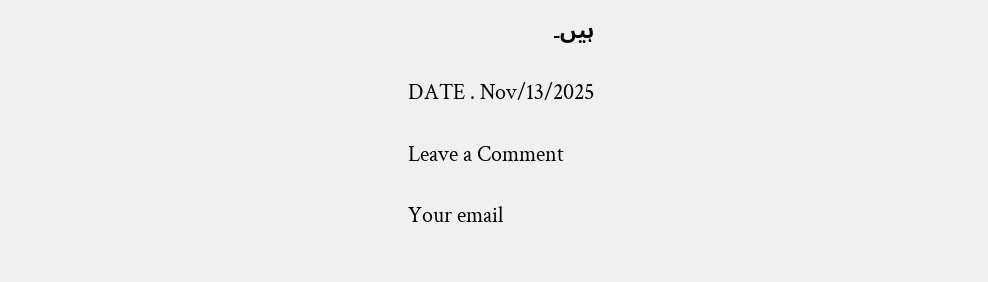ہیں۔

DATE . Nov/13/2025

Leave a Comment

Your email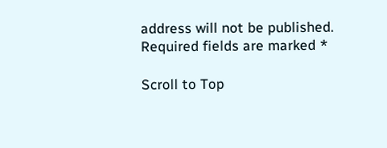address will not be published. Required fields are marked *

Scroll to Top